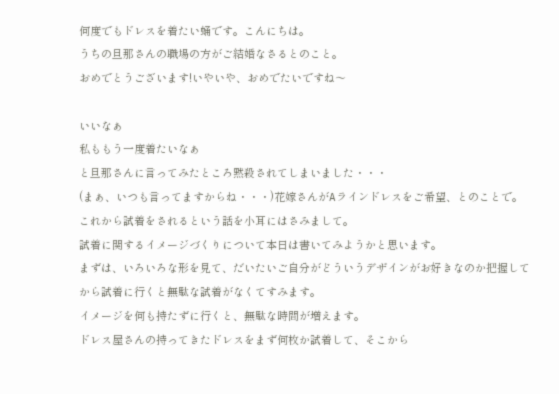何度でもドレスを着たい蛹です。こんにちは。
うちの旦那さんの職場の方がご結婚なさるとのこと。
おめでとうございます!いやいや、おめでたいですね〜

いいなぁ
私ももう一度着たいなぁ
と旦那さんに言ってみたところ黙殺されてしまいました・・・
(まぁ、いつも言ってますからね・・・)花嫁さんがAラインドレスをご希望、とのことで。
これから試着をされるという話を小耳にはさみまして。
試着に関するイメージづくりについて本日は書いてみようかと思います。
まずは、いろいろな形を見て、だいたいご自分がどういうデザインがお好きなのか把握してから試着に行くと無駄な試着がなくてすみます。
イメージを何も持たずに行くと、無駄な時間が増えます。
ドレス屋さんの持ってきたドレスをまず何枚か試着して、そこから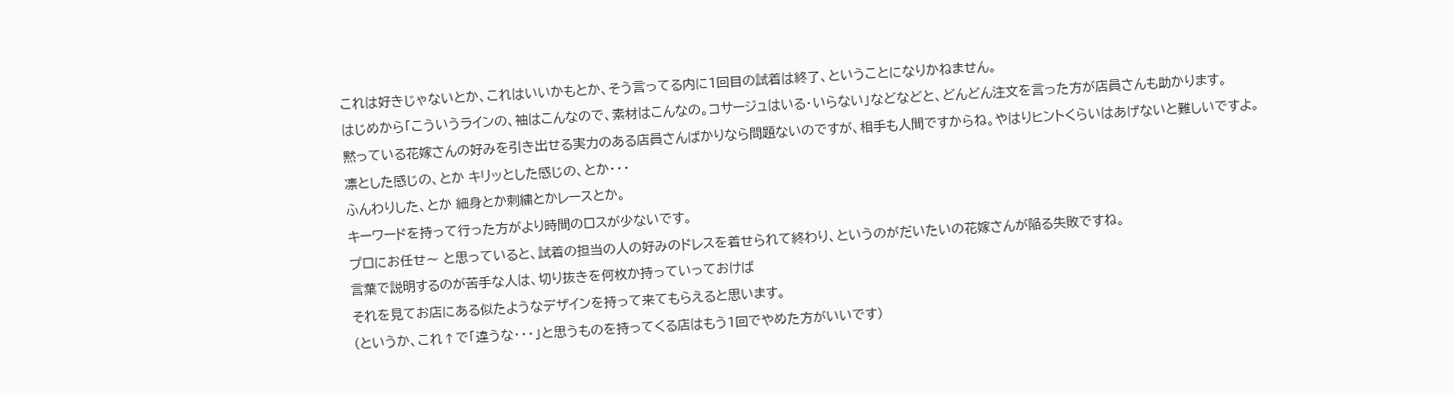これは好きじゃないとか、これはいいかもとか、そう言ってる内に1回目の試着は終了、ということになりかねません。
はじめから「こういうラインの、袖はこんなので、素材はこんなの。コサージュはいる・いらない」などなどと、どんどん注文を言った方が店員さんも助かります。
黙っている花嫁さんの好みを引き出せる実力のある店員さんばかりなら問題ないのですが、相手も人間ですからね。やはりヒントくらいはあげないと難しいですよ。
凛とした感じの、とか キリッとした感じの、とか・・・
ふんわりした、とか 細身とか刺繍とかレースとか。
キーワードを持って行った方がより時間のロスが少ないです。
プロにお任せ〜 と思っていると、試着の担当の人の好みのドレスを着せられて終わり、というのがだいたいの花嫁さんが陥る失敗ですね。
言葉で説明するのが苦手な人は、切り抜きを何枚か持っていっておけば
それを見てお店にある似たようなデザインを持って来てもらえると思います。
(というか、これ↑で「違うな・・・」と思うものを持ってくる店はもう1回でやめた方がいいです)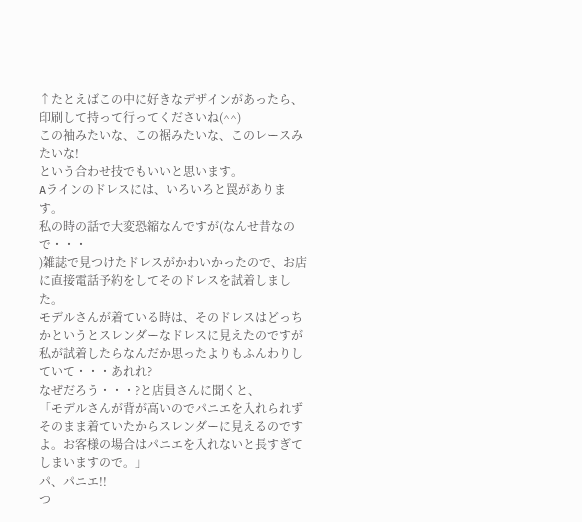↑たとえばこの中に好きなデザインがあったら、印刷して持って行ってくださいね(^^)
この袖みたいな、この裾みたいな、このレースみたいな!
という合わせ技でもいいと思います。
Aラインのドレスには、いろいろと罠があります。
私の時の話で大変恐縮なんですが(なんせ昔なので・・・
)雑誌で見つけたドレスがかわいかったので、お店に直接電話予約をしてそのドレスを試着しました。
モデルさんが着ている時は、そのドレスはどっちかというとスレンダーなドレスに見えたのですが私が試着したらなんだか思ったよりもふんわりしていて・・・あれれ?
なぜだろう・・・?と店員さんに聞くと、
「モデルさんが背が高いのでパニエを入れられずそのまま着ていたからスレンダーに見えるのですよ。お客様の場合はパニエを入れないと長すぎてしまいますので。」
パ、パニエ!!
つ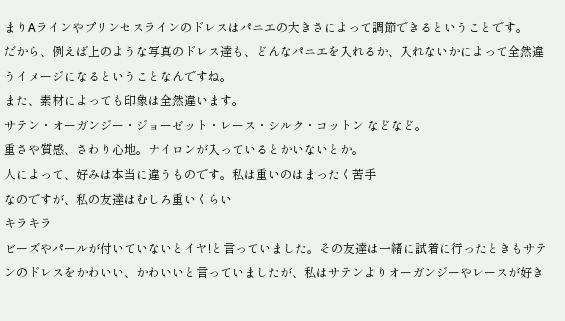まりAラインやプリンセスラインのドレスはパニエの大きさによって調節できるということです。
だから、例えば上のような写真のドレス達も、どんなパニエを入れるか、入れないかによって全然違うイメージになるということなんですね。
また、素材によっても印象は全然違います。
サテン・オーガンジー・ジョーゼット・レース・シルク・コットン などなど。
重さや質感、さわり心地。ナイロンが入っているとかいないとか。
人によって、好みは本当に違うものです。私は重いのはまったく苦手
なのですが、私の友達はむしろ重いくらい
キラキラ
ビーズやパールが付いていないとイヤ!と言っていました。その友達は一緒に試着に行ったときもサテンのドレスをかわいい、かわいいと言っていましたが、私はサテンよりオーガンジーやレースが好き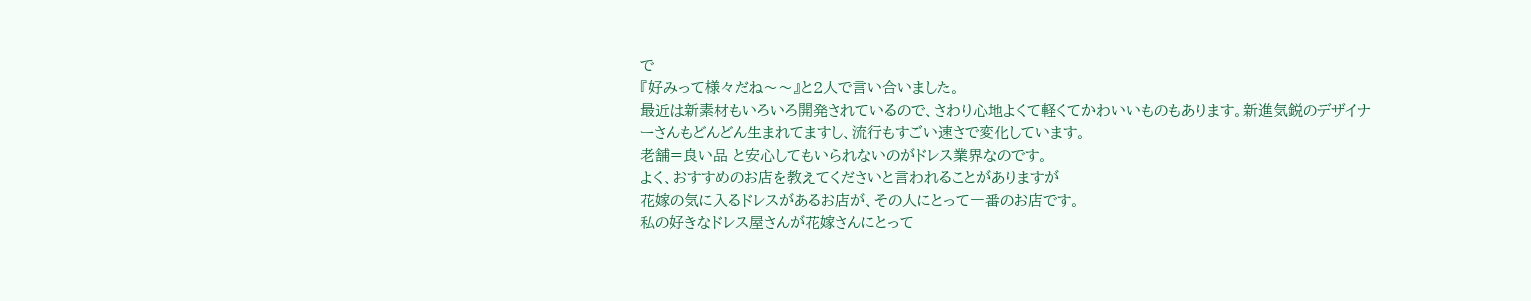で
『好みって様々だね〜〜』と2人で言い合いました。
最近は新素材もいろいろ開発されているので、さわり心地よくて軽くてかわいいものもあります。新進気鋭のデザイナーさんもどんどん生まれてますし、流行もすごい速さで変化しています。
老舗=良い品 と安心してもいられないのがドレス業界なのです。
よく、おすすめのお店を教えてくださいと言われることがありますが
花嫁の気に入るドレスがあるお店が、その人にとって一番のお店です。
私の好きなドレス屋さんが花嫁さんにとって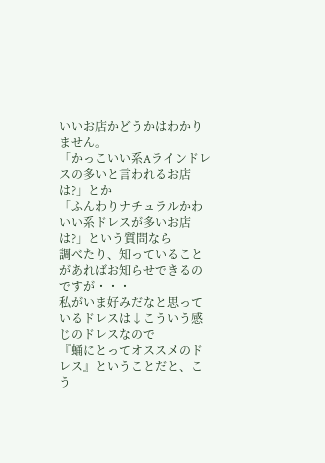いいお店かどうかはわかりません。
「かっこいい系Aラインドレスの多いと言われるお店は?」とか
「ふんわりナチュラルかわいい系ドレスが多いお店は?」という質問なら
調べたり、知っていることがあればお知らせできるのですが・・・
私がいま好みだなと思っているドレスは↓こういう感じのドレスなので
『蛹にとってオススメのドレス』ということだと、こう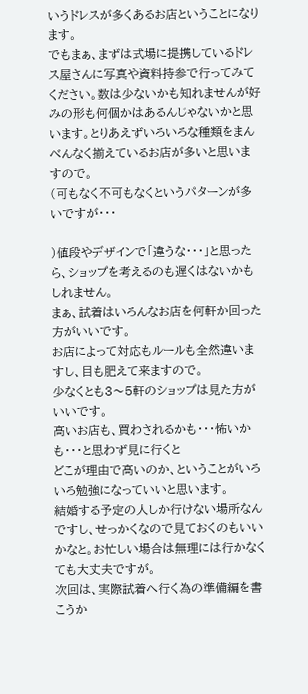いうドレスが多くあるお店ということになります。
でもまぁ、まずは式場に提携しているドレス屋さんに写真や資料持参で行ってみてください。数は少ないかも知れませんが好みの形も何個かはあるんじゃないかと思います。とりあえずいろいろな種類をまんべんなく揃えているお店が多いと思いますので。
(可もなく不可もなくというパターンが多いですが・・・

)値段やデザインで「違うな・・・」と思ったら、ショップを考えるのも遅くはないかもしれません。
まぁ、試着はいろんなお店を何軒か回った方がいいです。
お店によって対応もルールも全然違いますし、目も肥えて来ますので。
少なくとも3〜5軒のショップは見た方がいいです。
高いお店も、買わされるかも・・・怖いかも・・・と思わず見に行くと
どこが理由で高いのか、ということがいろいろ勉強になっていいと思います。
結婚する予定の人しか行けない場所なんですし、せっかくなので見ておくのもいいかなと。お忙しい場合は無理には行かなくても大丈夫ですが。
次回は、実際試着へ行く為の準備編を書こうか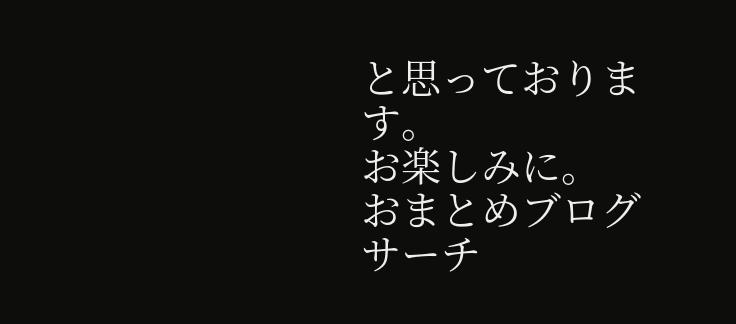と思っております。
お楽しみに。
おまとめブログサーチ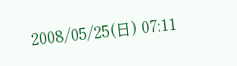2008/05/25(日) 07:11